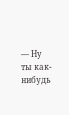— Ну ты как-нибудь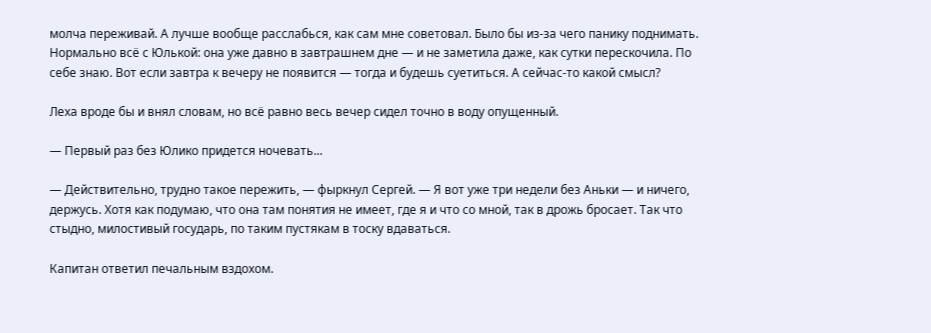молча переживай. А лучше вообще расслабься, как сам мне советовал. Было бы из-за чего панику поднимать. Нормально всё с Юлькой: она уже давно в завтрашнем дне — и не заметила даже, как сутки перескочила. По себе знаю. Вот если завтра к вечеру не появится — тогда и будешь суетиться. А сейчас-то какой смысл?

Леха вроде бы и внял словам, но всё равно весь вечер сидел точно в воду опущенный.

— Первый раз без Юлико придется ночевать...

— Действительно, трудно такое пережить, — фыркнул Сергей. — Я вот уже три недели без Аньки — и ничего, держусь. Хотя как подумаю, что она там понятия не имеет, где я и что со мной, так в дрожь бросает. Так что стыдно, милостивый государь, по таким пустякам в тоску вдаваться.

Капитан ответил печальным вздохом.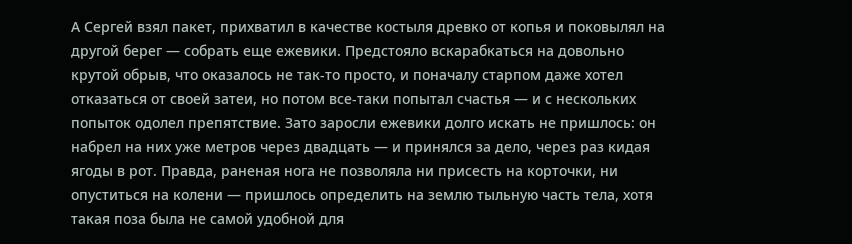А Сергей взял пакет, прихватил в качестве костыля древко от копья и поковылял на другой берег — собрать еще ежевики. Предстояло вскарабкаться на довольно крутой обрыв, что оказалось не так-то просто, и поначалу старпом даже хотел отказаться от своей затеи, но потом все-таки попытал счастья — и с нескольких попыток одолел препятствие. Зато заросли ежевики долго искать не пришлось: он набрел на них уже метров через двадцать — и принялся за дело, через раз кидая ягоды в рот. Правда, раненая нога не позволяла ни присесть на корточки, ни опуститься на колени — пришлось определить на землю тыльную часть тела, хотя такая поза была не самой удобной для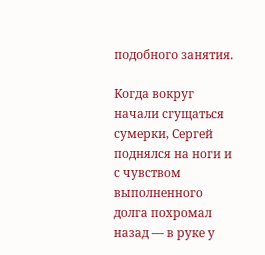подобного занятия.

Когда вокруг начали сгущаться сумерки, Сергей поднялся на ноги и с чувством выполненного долга похромал назад — в руке у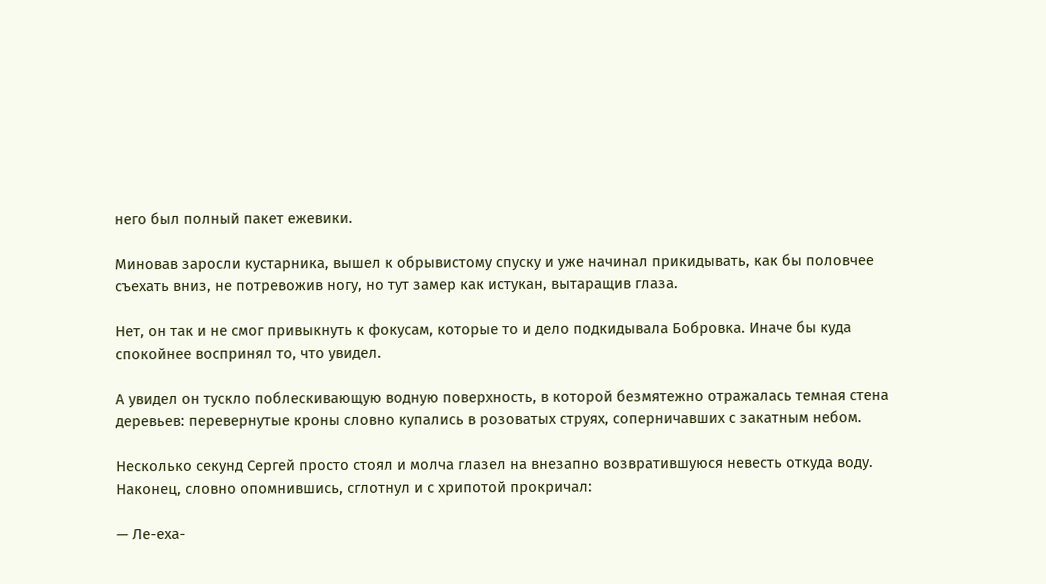него был полный пакет ежевики.

Миновав заросли кустарника, вышел к обрывистому спуску и уже начинал прикидывать, как бы половчее съехать вниз, не потревожив ногу, но тут замер как истукан, вытаращив глаза.

Нет, он так и не смог привыкнуть к фокусам, которые то и дело подкидывала Бобровка. Иначе бы куда спокойнее воспринял то, что увидел.

А увидел он тускло поблескивающую водную поверхность, в которой безмятежно отражалась темная стена деревьев: перевернутые кроны словно купались в розоватых струях, соперничавших с закатным небом.

Несколько секунд Сергей просто стоял и молча глазел на внезапно возвратившуюся невесть откуда воду. Наконец, словно опомнившись, сглотнул и с хрипотой прокричал:

— Ле-еха-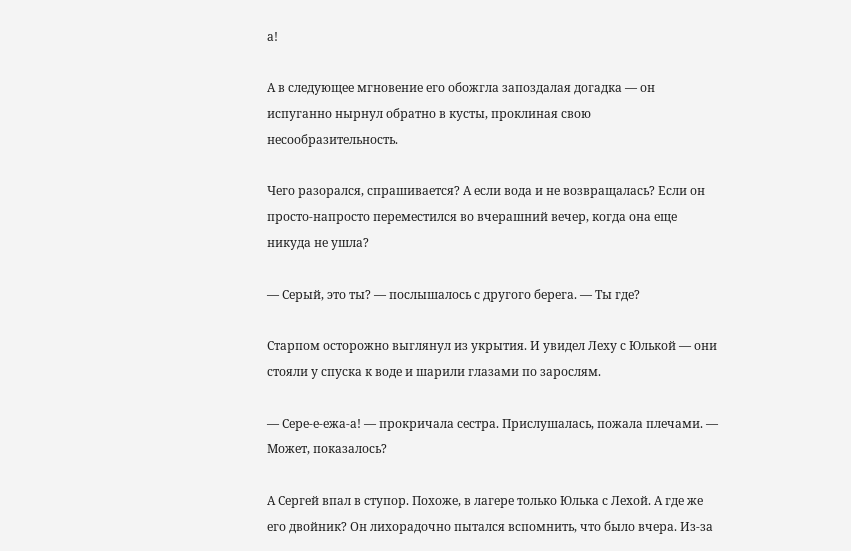а!

А в следующее мгновение его обожгла запоздалая догадка — он испуганно нырнул обратно в кусты, проклиная свою несообразительность.

Чего разорался, спрашивается? А если вода и не возвращалась? Если он просто-напросто переместился во вчерашний вечер, когда она еще никуда не ушла?

— Серый, это ты? — послышалось с другого берега. — Ты где?

Старпом осторожно выглянул из укрытия. И увидел Леху с Юлькой — они стояли у спуска к воде и шарили глазами по зарослям.

— Сере-е-ежа-а! — прокричала сестра. Прислушалась, пожала плечами. — Может, показалось?

А Сергей впал в ступор. Похоже, в лагере только Юлька с Лехой. А где же его двойник? Он лихорадочно пытался вспомнить, что было вчера. Из-за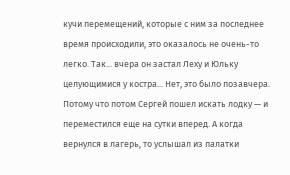кучи перемещений, которые с ним за последнее время происходили, это оказалось не очень-то легко. Так... вчера он застал Леху и Юльку целующимися у костра... Нет, это было позавчера. Потому что потом Сергей пошел искать лодку — и переместился еще на сутки вперед. А когда вернулся в лагерь, то услышал из палатки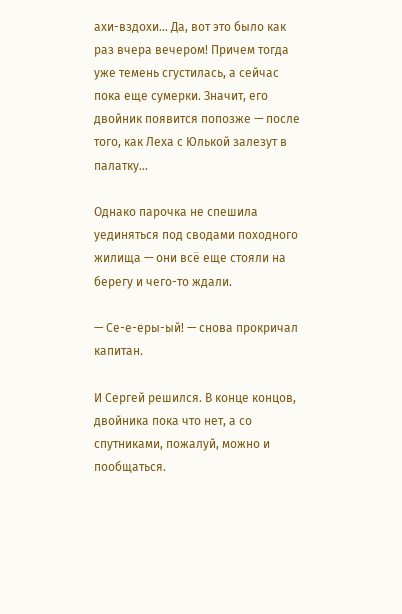ахи-вздохи... Да, вот это было как раз вчера вечером! Причем тогда уже темень сгустилась, а сейчас пока еще сумерки. Значит, его двойник появится попозже — после того, как Леха с Юлькой залезут в палатку...

Однако парочка не спешила уединяться под сводами походного жилища — они всё еще стояли на берегу и чего-то ждали.

— Се-е-еры-ый! — снова прокричал капитан.

И Сергей решился. В конце концов, двойника пока что нет, а со спутниками, пожалуй, можно и пообщаться.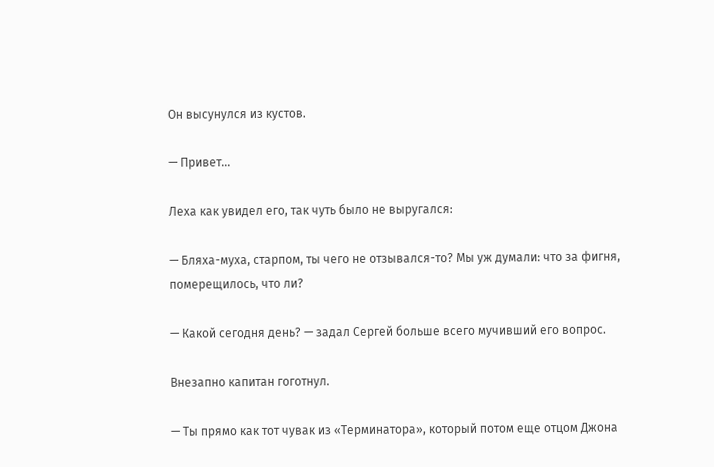Он высунулся из кустов.

— Привет...

Леха как увидел его, так чуть было не выругался:

— Бляха-муха, старпом, ты чего не отзывался-то? Мы уж думали: что за фигня, померещилось, что ли?

— Какой сегодня день? — задал Сергей больше всего мучивший его вопрос.

Внезапно капитан гоготнул.

— Ты прямо как тот чувак из «Терминатора», который потом еще отцом Джона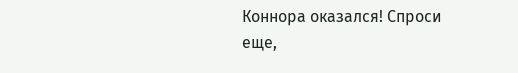Коннора оказался! Спроси еще,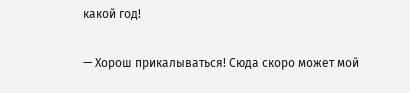какой год!

— Хорош прикалываться! Сюда скоро может мой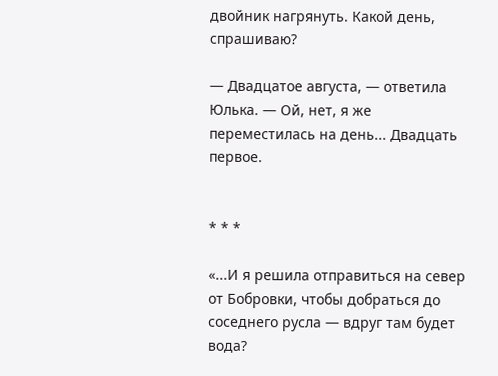двойник нагрянуть. Какой день, спрашиваю?

— Двадцатое августа, — ответила Юлька. — Ой, нет, я же переместилась на день... Двадцать первое.


* * *

«...И я решила отправиться на север от Бобровки, чтобы добраться до соседнего русла — вдруг там будет вода?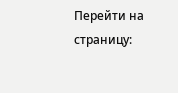Перейти на страницу: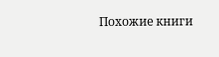Похожие книги